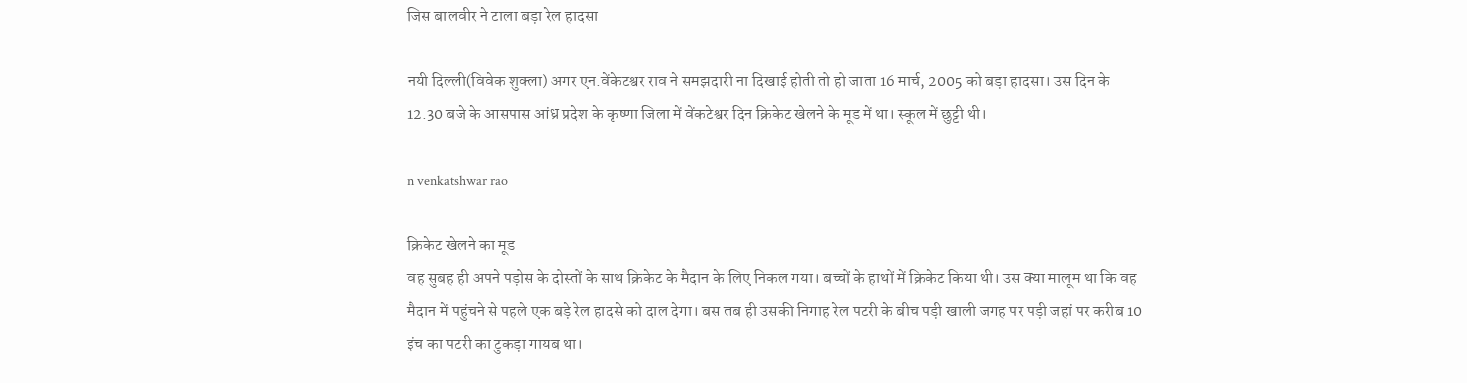जिस बालवीर ने टाला बड़ा रेल हादसा

नयी दिल्ली(विवेक शुक्ला) अगर एन.वेंकेटश्वर राव ने समझदारी ना दिखाई होती तो हो जाता 16 मार्च, 2005 को बड़ा हादसा। उस दिन के 12.30 बजे के आसपास आंध्र प्रदेश के कृष्णा जिला में वेंकटेश्वर दिन क्रिकेट खेलने के मूड में था। स्कूल में छुट्टी थी।

n venkatshwar rao

क्रिकेट खेलने का मूड
वह सुबह ही अपने पड़ोस के दोस्तों के साथ क्रिकेट के मैदान के लिए निकल गया। बच्चों के हाथों में क्रिकेट किया थी। उस क्या मालूम था कि वह मैदान में पहुंचने से पहले एक बड़े रेल हादसे को दाल देगा। बस तब ही उसकी निगाह रेल पटरी के बीच पड़ी खाली जगह पर पड़ी जहां पर करीब 10 इंच का पटरी का टुकड़ा गायब था।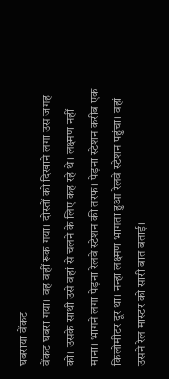घबराया वेंकट
वेंकट घबरा गया। वह वहीं रूक गया। दोस्तों को दिखाने लगा उस जगह को। उसके साथी उसे वहां से चलने के लिए कह रहे थे। लक्ष्मण नहीं माना। भागने लगा पेड़ना रेलवे स्टेशन की तरफ। पेड़ना स्टेशन करीब एक किलोमीटर दूर था। नन्हा लक्ष्मण भागता हुआ रेलवे स्टेशन पहुंचा। वहां उसने रेल मास्टर को सारी बात बताई।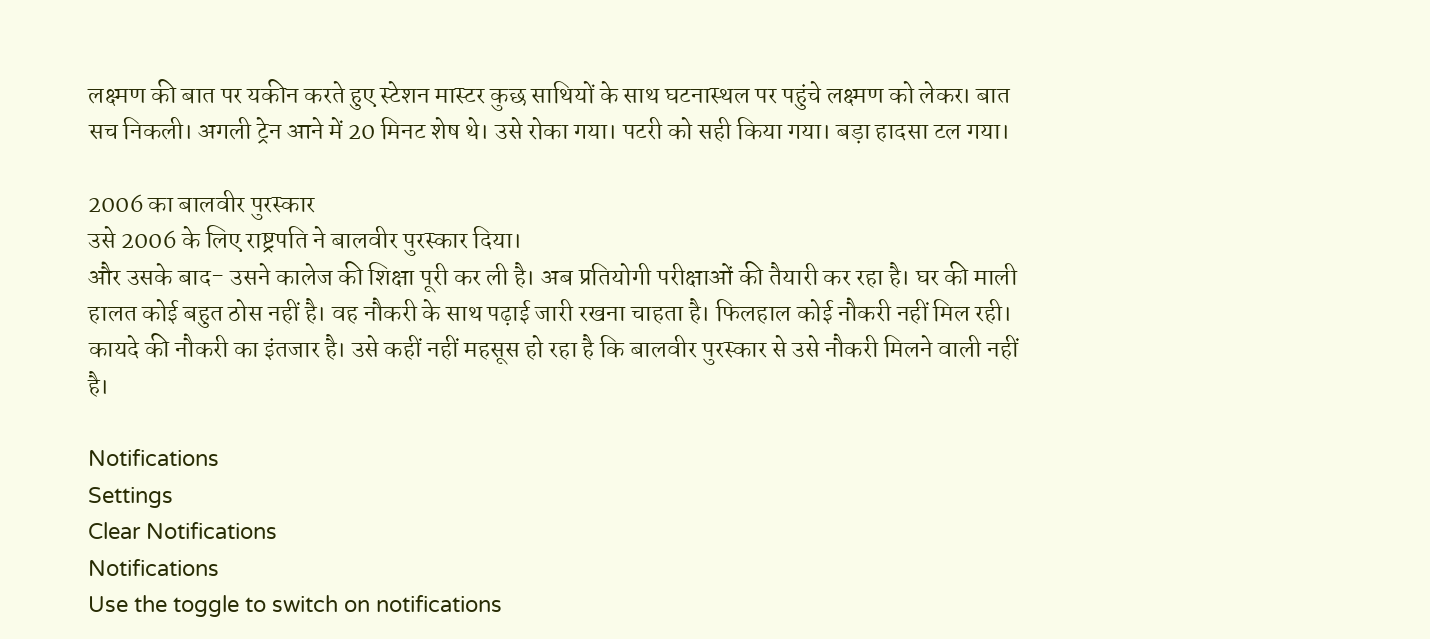लक्ष्मण की बात पर यकीन करते हुए स्टेशन मास्टर कुछ साथियों के साथ घटनास्थल पर पहुंचे लक्ष्मण को लेकर। बात सच निकली। अगली ट्रेन आने में 20 मिनट शेष थे। उसे रोका गया। पटरी को सही किया गया। बड़ा हादसा टल गया।

2006 का बालवीर पुरस्कार
उसे 2006 के लिए राष्ट्रपति ने बालवीर पुरस्कार दिया।
और उसके बाद- उसने कालेज की शिक्षा पूरी कर ली है। अब प्रतियोगी परीक्षाओं की तैयारी कर रहा है। घर की माली हालत कोई बहुत ठोस नहीं है। वह नौकरी के साथ पढ़ाई जारी रखना चाहता है। फिलहाल कोई नौकरी नहीं मिल रही। कायदे की नौकरी का इंतजार है। उसे कहीं नहीं महसूस हो रहा है कि बालवीर पुरस्कार से उसे नौकरी मिलने वाली नहीं है।

Notifications
Settings
Clear Notifications
Notifications
Use the toggle to switch on notifications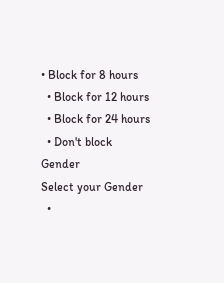• Block for 8 hours
  • Block for 12 hours
  • Block for 24 hours
  • Don't block
Gender
Select your Gender
  •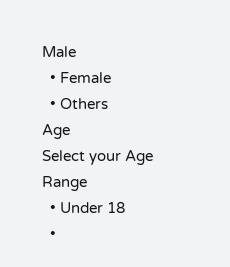Male
  • Female
  • Others
Age
Select your Age Range
  • Under 18
  •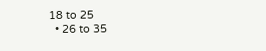18 to 25
  • 26 to 35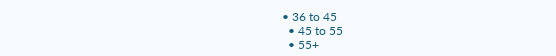• 36 to 45
  • 45 to 55
  • 55+